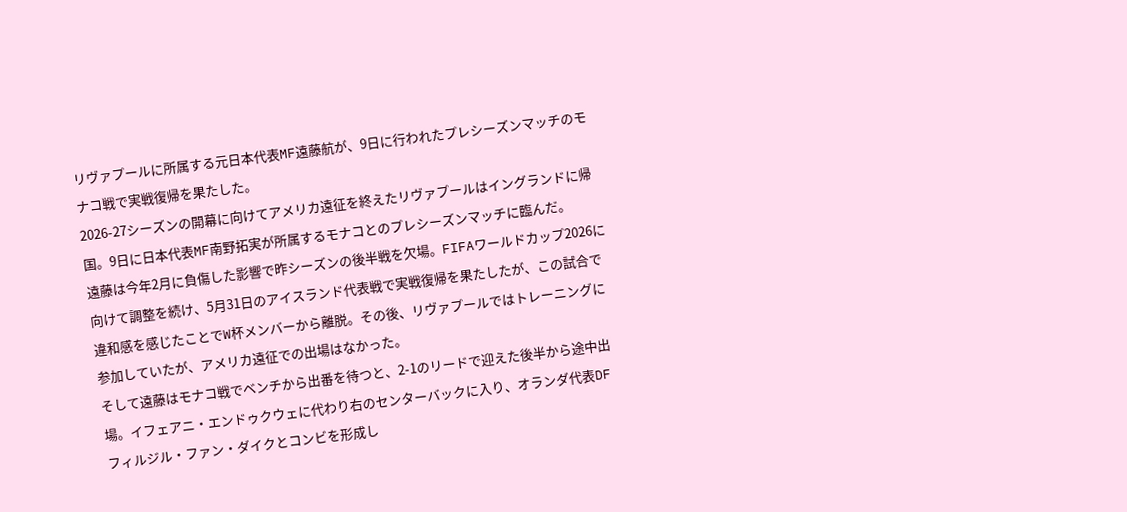リヴァプールに所属する元日本代表MF遠藤航が、9日に行われたプレシーズンマッチのモナコ戦で実戦復帰を果たした。
2026-27シーズンの開幕に向けてアメリカ遠征を終えたリヴァプールはイングランドに帰国。9日に日本代表MF南野拓実が所属するモナコとのプレシーズンマッチに臨んだ。
遠藤は今年2月に負傷した影響で昨シーズンの後半戦を欠場。FIFAワールドカップ2026に向けて調整を続け、5月31日のアイスランド代表戦で実戦復帰を果たしたが、この試合で違和感を感じたことでW杯メンバーから離脱。その後、リヴァプールではトレーニングに参加していたが、アメリカ遠征での出場はなかった。
そして遠藤はモナコ戦でベンチから出番を待つと、2-1のリードで迎えた後半から途中出場。イフェアニ・エンドゥクウェに代わり右のセンターバックに入り、オランダ代表DFフィルジル・ファン・ダイクとコンビを形成し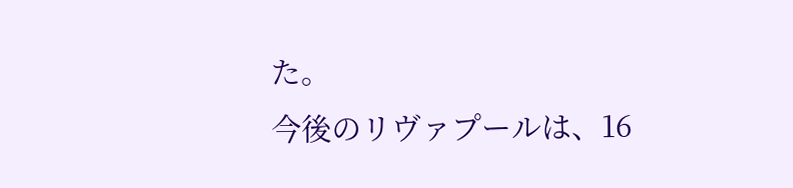た。
今後のリヴァプールは、16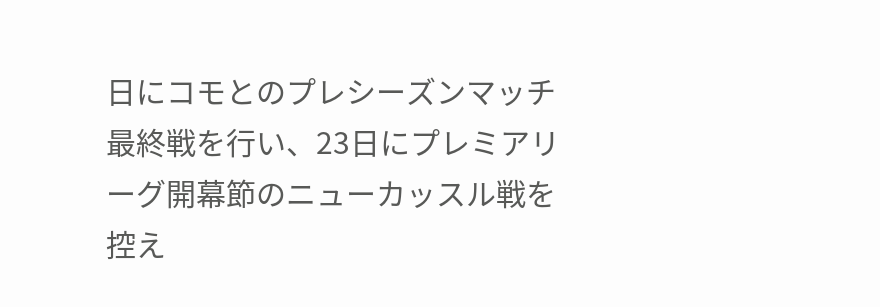日にコモとのプレシーズンマッチ最終戦を行い、23日にプレミアリーグ開幕節のニューカッスル戦を控え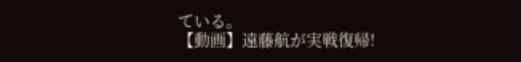ている。
【動画】遠藤航が実戦復帰!